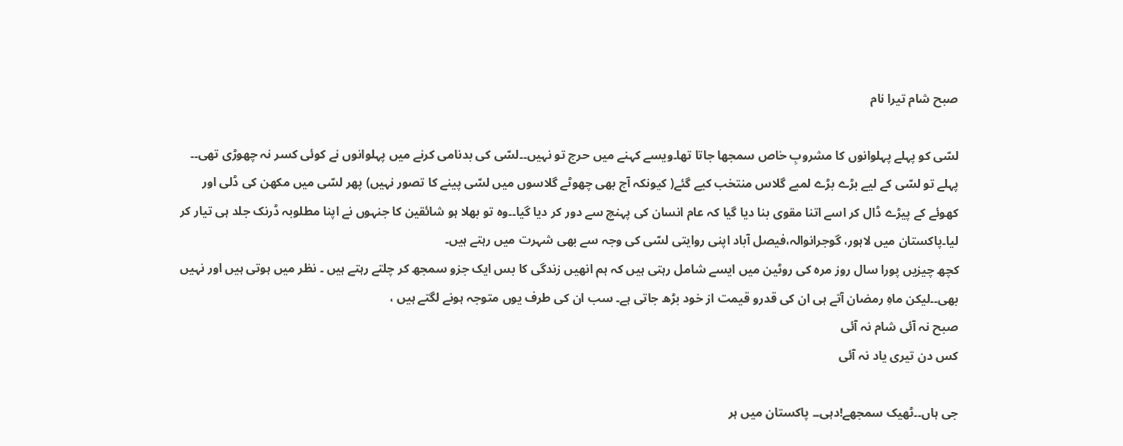صبح شام تیرا نام

لسّی کو پہلے پہلوانوں کا مشروبِ خاص سمجھا جاتا تھا۔ویسے کہنے میں حرج تو نہیں۔۔لسّی کی بدنامی کرنے میں پہلوانوں نے کوئی کسر نہ چھوڑی تھی۔۔ پہلے تو لسّی کے لیے بڑے بڑے لمبے گلاس منتخب کیے گئے( کیونکہ آج بھی چھوٹے گلاسوں میں لسّی پینے کا تصور نہیں) پھر لسّی میں مکھن کی ڈلی اور کھوئے کے پیڑے ڈال کر اسے اتنا مقوی بنا دیا گیا کہ عام انسان کی پہنچ سے دور کر دیا گیا۔۔وہ تو بھلا ہو شائقین کا جنہوں نے اپنا مطلوبہ ڈرنک جلد ہی تیار کر لیا۔پاکستان میں لاہور، گوجرانوالہ،فیصل آباد اپنی روایتی لسّی کی وجہ سے بھی شہرت میں رہتے ہیں۔
کچھ چیزیں پورا سال روز مرہ کی روٹین میں ایسے شامل رہتی ہیں کہ ہم انھیں زندگی کا بس ایک جزو سمجھ کر چلتے رہتے ہیں ۔ نظر میں ہوتی ہیں اور نہیں بھی۔۔لیکن ماہِ رمضان آتے ہی ان کی قدرو قیمت از خود بڑھ جاتی ہے۔ سب ان کی طرف یوں متوجہ ہونے لگتے ہیں ،
صبح نہ آئی شام نہ آئی
کس دن تیری یاد نہ آئی

جی ہاں۔۔ٹھیک سمجھے!دہی۔۔ پاکستان میں ہر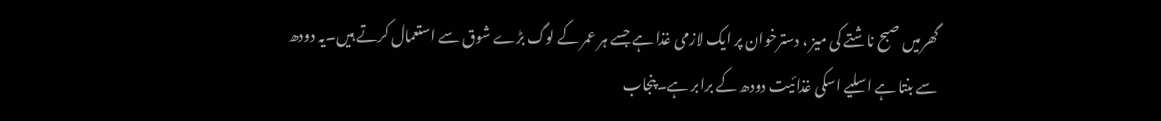گھرمیں صبح ناشتے کی میز ، دسترخوان پر ایک لازمی غذا ہے جسے ہر عمر کے لوگ بڑے شوق سے استعمال کرتے ہیں۔یہ دودھ سے بنتا ہے اسلیے اسکی غذائیت دودھ کے برابر ہے۔پنجاب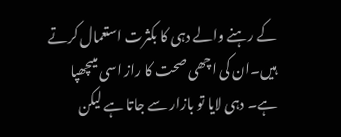کے رہنے والے دہی کا بکثرت استعمال کرتے ہیں۔ان کی اچھی صحت کا راز اسی میںچھپا ہے۔ دہی لایا تو بازار سے جاتا ہے لیکن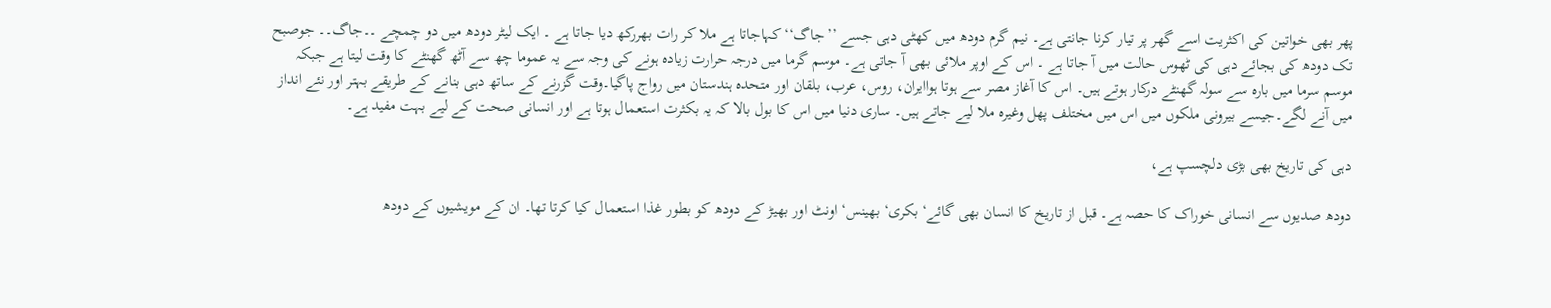پھر بھی خواتین کی اکثریت اسے گھر پر تیار کرنا جانتی ہے۔ نیم گرم دودھ میں کھٹی دہی جسے ’’جاگ‘‘ کہاجاتا ہے ملا کر رات بھررکھ دیا جاتا ہے ۔ ایک لیٹر دودھ میں دو چمچے ۔۔جاگ۔۔ جوصبح تک دودھ کی بجائے دہی کی ٹھوس حالت میں آ جاتا ہے ۔ اس کے اوپر ملائی بھی آ جاتی ہے۔ موسم گرما میں درجہ حرارت زیادہ ہونے کی وجہ سے یہ عموما چھ سے آٹھ گھنٹے کا وقت لیتا ہے جبکہ موسم سرما میں بارہ سے سولہ گھنٹے درکار ہوتے ہیں۔ اس کا آغاز مصر سے ہوتا ہواایران، روس، عرب، بلقان اور متحدہ ہندستان میں رواج پاگیا۔وقت گزرنے کے ساتھ دہی بنانے کے طریقے بہتر اور نئے انداز میں آنے لگے۔جیسے بیرونی ملکوں میں اس میں مختلف پھل وغیرہ ملا لیے جاتے ہیں۔ ساری دنیا میں اس کا بول بالا کہ یہ بکثرت استعمال ہوتا ہے اور انسانی صحت کے لیے بہت مفید ہے۔

دہی کی تاریخ بھی بڑی دلچسپ ہے،

دودھ صدیوں سے انسانی خوراک کا حصہ ہے۔ قبل از تاریخ کا انسان بھی گائے‘ بکری‘ بھینس‘ اونٹ اور بھیڑ کے دودھ کو بطور غذا استعمال کیا کرتا تھا۔ ان کے مویشیوں کے دودھ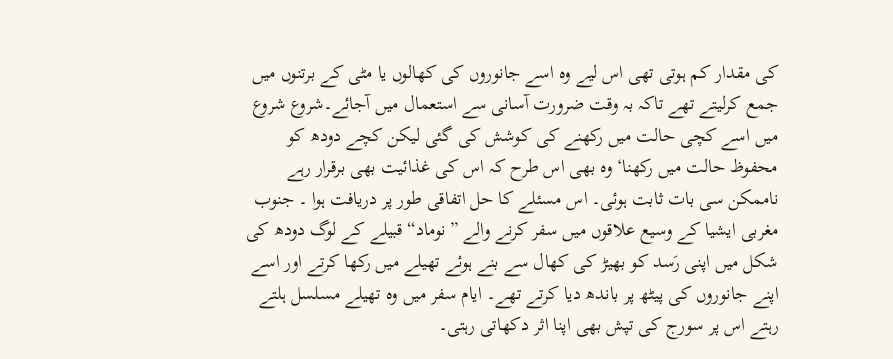کی مقدار کم ہوتی تھی اس لیے وہ اسے جانوروں کی کھالوں یا مٹی کے برتنوں میں جمع کرلیتے تھے تاکہ بہ وقت ضرورت آسانی سے استعمال میں آجائے۔شروع شروع میں اسے کچی حالت میں رکھنے کی کوشش کی گئی لیکن کچے دودھ کو محفوظ حالت میں رکھنا‘ وہ بھی اس طرح کہ اس کی غذائیت بھی برقرار رہے ناممکن سی بات ثابت ہوئی۔ اس مسئلے کا حل اتفاقی طور پر دریافت ہوا ۔ جنوب مغربی ایشیا کے وسیع علاقوں میں سفر کرنے والے ”نوماد“ قبیلے کے لوگ دودھ کی شکل میں اپنی رَسد کو بھیڑ کی کھال سے بنے ہوئے تھیلے میں رکھا کرتے اور اسے اپنے جانوروں کی پیٹھ پر باندھ دیا کرتے تھے۔ ایام سفر میں وہ تھیلے مسلسل ہلتے رہتے اس پر سورج کی تپش بھی اپنا اثر دکھاتی رہتی۔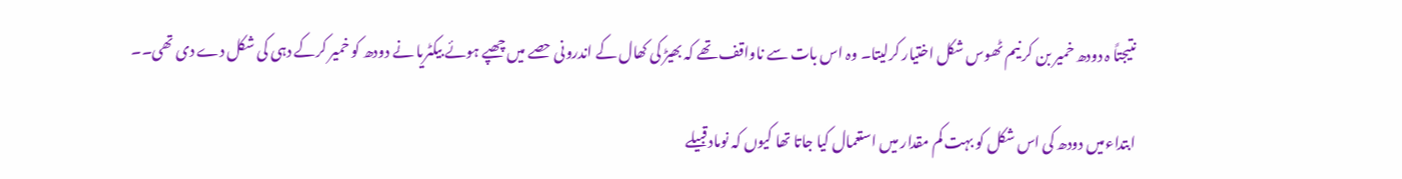نتیجتاً ہ دودھ خمیر بن کر نیم ٹھوس شکل اختیار کرلیتا۔ وہ اس بات سے ناواقف تھے کہ بھیڑ کی کھال کے اندرونی حصے میں چھپے ہوئے بیکٹریا نے دودھ کو خمیر کرکے دہی کی شکل دے دی تھی۔۔

ابتداءمیں دودھ کی اس شکل کو بہت کم مقدار میں استعمال کیا جاتا تھا کیوں کہ نوماد قبیلے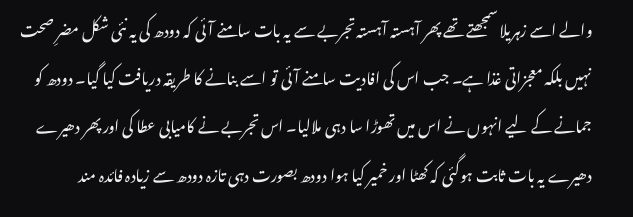والے اسے زہریلا سمجھتے تھے پھر آہستہ آہستہ تجربے سے یہ بات سامنے آئی کہ دودھ کی یہ نئی شکل مضرِ صحت نہیں بلکہ معجزاتی غذا ہے۔ جب اس کی افادیت سامنے آئی تو اسے بنانے کا طریقہ دریافت کیا گیا۔ دودھ کو جمانے کے لیے انہوں نے اس میں تھوڑا سا دہی ملالیا۔ اس تجربے نے کامیابی عطا کی اور پھر دھیرے دھیرے یہ بات ثابت ہوگئی کہ کھٹا اور خمیر کیا ہوا دودھ بصورت دہی تازہ دودھ سے زیادہ فائدہ مند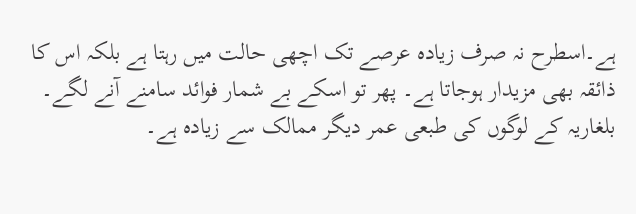ہے۔اسطرح نہ صرف زیادہ عرصے تک اچھی حالت میں رہتا ہے بلکہ اس کا ذائقہ بھی مزیدار ہوجاتا ہے۔ پھر تو اسکے بے شمار فوائد سامنے آنے لگے۔
بلغاریہ کے لوگوں کی طبعی عمر دیگر ممالک سے زیادہ ہے۔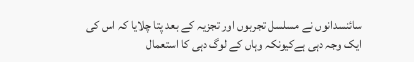سائنسدانوں نے مسلسل تجربوں اور تجزیہ کے بعد پتا چلایا کہ اس کی ایک وجہ دہی ہےکیونکہ وہاں کے لوگ دہی کا استعمال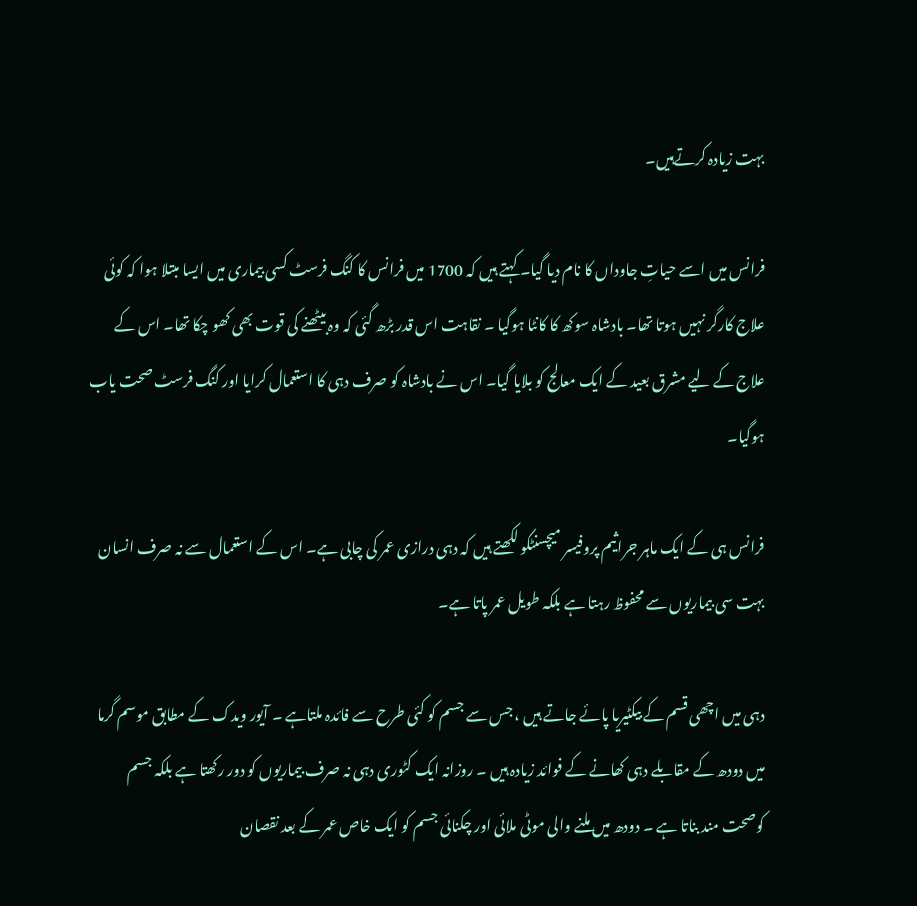بہت زیادہ کرتےہیں۔

فرانس میں اسے حیاتِ جاوداں کا نام دیا گیا۔ کہتے ہیں کہ 1700 میں فرانس کا کنگ فرسٹ کسی بیماری میں ایسا مبتلا ہوا کہ کوئی علاج کارگر نہیں ہوتا تھا۔ بادشاہ سوکھ کا کانٹا ہوگیا ۔ نقاہت اس قدر بڑھ گئی کہ وہ بیٹھنے کی قوت بھی کھو چکا تھا۔ اس کے علاج کے لیے مشرق بعید کے ایک معالج کو بلایا گیا۔ اس نے بادشاہ کو صرف دہی کا استعمال کرایا اور کنگ فرسٹ صحت یاب ہوگیا۔

فرانس ہی کے ایک ماہر جراثیم پروفیسر میچسنٹکو لکھتے ہیں کہ دہی درازی عمر کی چابی ہے۔ اس کے استعمال سے نہ صرف انسان بہت سی بیماریوں سے محفوظ رہتا ہے بلکہ طویل عمر پاتا ہے۔

دہی میں اچھی قسم کے بیکٹیریا پائے جاتے ہیں ، جس سے جسم کو کئی طرح سے فائدہ ملتاہے ۔ آیور ویدک کے مطابق موسم گرما میں دودھ کے مقابلے دہی کھانے کے فوائد زیادہ ہیں ۔ روزانہ ایک کٹوری دہی نہ صرف بیماریوں کو دور رکھتا ہے بلکہ جسم کوصحت مند بناتا ہے ۔ دودھ میں ملنے والی موٹی ملائی اور چکنائی جسم کو ایک خاص عمر کے بعد نقصان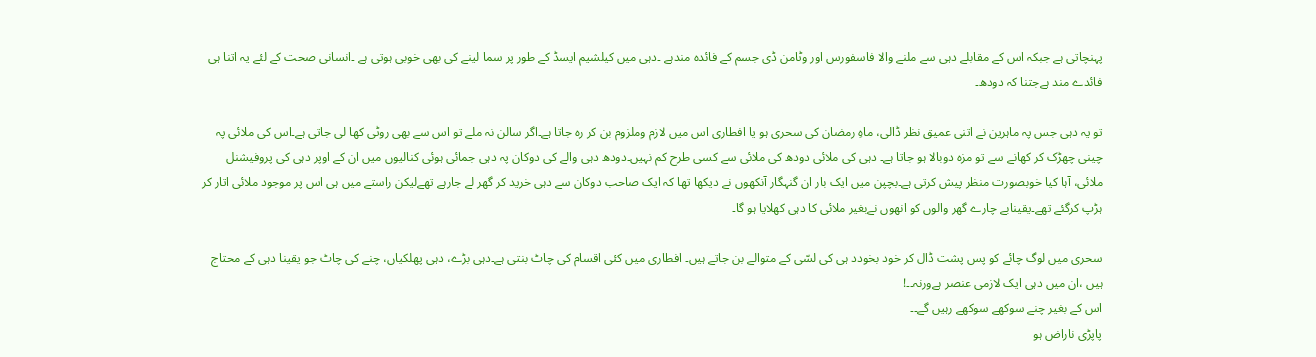پہنچاتی ہے جبکہ اس کے مقابلے دہی سے ملنے والا فاسفورس اور وٹامن ڈی جسم کے فائدہ مندہے ۔دہی میں کیلشیم ایسڈ کے طور پر سما لینے کی بھی خوبی ہوتی ہے ۔انسانی صحت کے لئے یہ اتنا ہی فائدے مند ہےجتنا کہ دودھ۔

تو یہ دہی جس پہ ماہرین نے اتنی عمیق نظر ڈالی، ماہِ رمضان کی سحری ہو یا افطاری اس میں لازم وملزوم بن کر رہ جاتا ہے۔اگر سالن نہ ملے تو اس سے بھی روٹی کھا لی جاتی ہے۔اس کی ملائی پہ چینی چھڑک کر کھانے سے تو مزہ دوبالا ہو جاتا ہے۔ دہی کی ملائی دودھ کی ملائی سے کسی طرح کم نہیں۔دودھ دہی والے کی دوکان پہ دہی جمائی ہوئی کنالیوں میں ان کے اوپر دہی کی پروفیشنل ملائی، آہا کیا خوبصورت منظر پیش کرتی ہے۔بچپن میں ایک بار ان گنہگار آنکھوں نے دیکھا تھا کہ ایک صاحب دوکان سے دہی خرید کر گھر لے جارہے تھےلیکن راستے میں ہی اس پر موجود ملائی اتار کر ہڑپ کرگئے تھے۔یقینابے چارے گھر والوں کو انھوں نےبغیر ملائی کا دہی کھلایا ہو گا۔

سحری میں لوگ چائے کو پس پشت ڈال کر خود بخودد ہی کی لسّی کے متوالے بن جاتے ہیں۔ افطاری میں کئی اقسام کی چاٹ بنتی ہے۔دہی بڑے، دہی پھلکیاں، چنے کی چاٹ جو یقینا دہی کے محتاج ہیں ،ان میں دہی ایک لازمی عنصر ہےورنہ۔۔!
اس کے بغیر چنے سوکھے سوکھے رہیں گے۔۔
پاپڑی ناراض ہو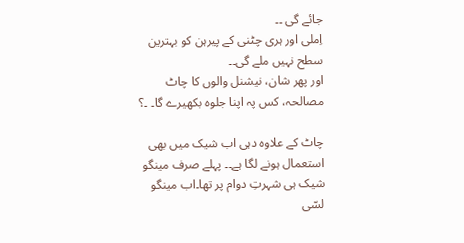جائے گی ۔۔
اِملی اور ہری چٹنی کے پیرہن کو بہترین سطح نہیں ملے گی۔۔
اور پھر شان، نیشنل والوں کا چاٹ مصالحہ، کس پہ اپنا جلوہ بکھیرے گا۔ ۔؟

چاٹ کے علاوہ دہی اب شیک میں بھی استعمال ہونے لگا ہے۔۔ پہلے صرف مینگو شیک ہی شہرتِ دوام پر تھا۔اب مینگو لسّی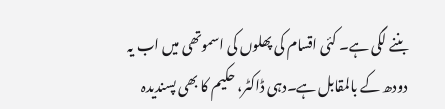بننے لگی ہے۔ کئی اقسام کی پھلوں کی اسموتھی میں اب یہ دودھ کے بالمقابل ہے۔دہی ڈاکٹر، حکیم کا بھی پسندیدہ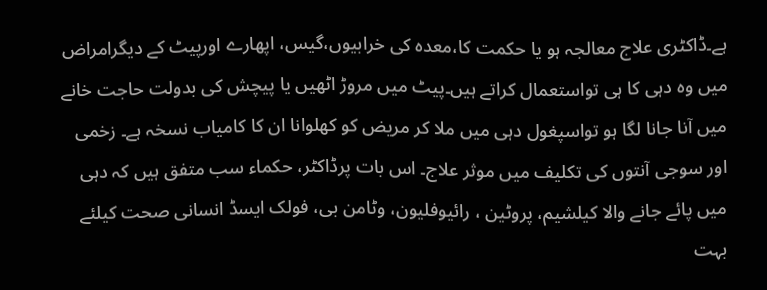ہے۔ڈاکٹری علاج معالجہ ہو یا حکمت کا،معدہ کی خرابیوں،گیس، اپھارے اورپیٹ کے دیگرامراض میں وہ دہی کا ہی تواستعمال کراتے ہیں۔پیٹ میں مروڑ اٹھیں یا پیچش کی بدولت حاجت خانے میں آنا جانا لگا ہو تواسپغول دہی میں ملا کر مریض کو کھلوانا ان کا کامیاب نسخہ ہے۔ زخمی اور سوجی آنتوں کی تکلیف میں موثر علاج۔ اس بات پرڈاکٹر، حکماء سب متفق ہیں کہ دہی میں پائے جانے والا کیلشیم، پروٹین ، رائیوفلیون، وٹامن بی، فولک ایسڈ انسانی صحت کیلئے بہت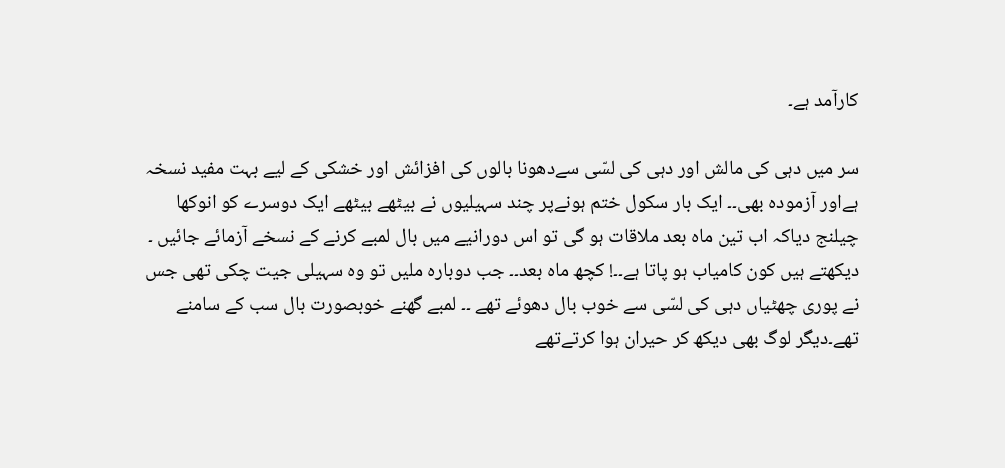کارآمد ہے۔

سر میں دہی کی مالش اور دہی کی لسّی سےدھونا بالوں کی افزائش اور خشکی کے لیے بہت مفید نسخہ ہےاور آزمودہ بھی۔۔ ایک بار سکول ختم ہونےپر چند سہیلیوں نے بیٹھے بیٹھے ایک دوسرے کو انوکھا چیلنج دیاکہ اب تین ماہ بعد ملاقات ہو گی تو اس دورانیے میں بال لمبے کرنے کے نسخے آزمائے جائیں ۔ دیکھتے ہیں کون کامیاب ہو پاتا ہے۔۔! کچھ ماہ بعد۔۔ جب دوبارہ ملیں تو وہ سہیلی جیت چکی تھی جس نے پوری چھٹیاں دہی کی لسّی سے خوب بال دھوئے تھے ۔۔ لمبے گھنے خوبصورت بال سب کے سامنے تھے۔دیگر لوگ بھی دیکھ کر حیران ہوا کرتےتھے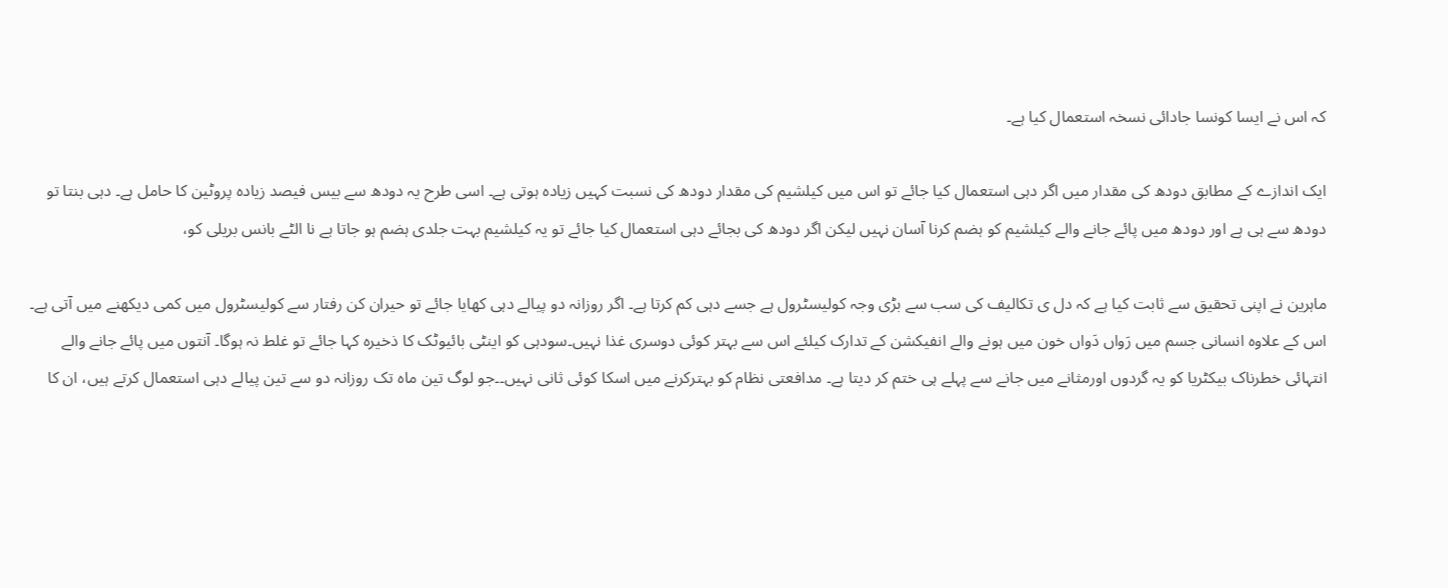کہ اس نے ایسا کونسا جادائی نسخہ استعمال کیا ہے۔

ایک اندازے کے مطابق دودھ کی مقدار میں اگر دہی استعمال کیا جائے تو اس میں کیلشیم کی مقدار دودھ کی نسبت کہیں زیادہ ہوتی ہے۔ اسی طرح یہ دودھ سے بیس فیصد زیادہ پروٹین کا حامل ہے۔ دہی بنتا تو دودھ سے ہی ہے اور دودھ میں پائے جانے والے کیلشیم کو ہضم کرنا آسان نہیں لیکن اگر دودھ کی بجائے دہی استعمال کیا جائے تو یہ کیلشیم بہت جلدی ہضم ہو جاتا ہے نا الٹے بانس بریلی کو،

ماہرین نے اپنی تحقیق سے ثابت کیا ہے کہ دل ی تکالیف کی سب سے بڑی وجہ کولیسٹرول ہے جسے دہی کم کرتا ہے۔ اگر روزانہ دو پیالے دہی کھایا جائے تو حیران کن رفتار سے کولیسٹرول میں کمی دیکھنے میں آتی ہے۔ اس کے علاوہ انسانی جسم میں رَواں دَواں خون میں ہونے والے انفیکشن کے تدارک کیلئے اس سے بہتر کوئی دوسری غذا نہیں۔سودہی کو اینٹی بائیوٹک کا ذخیرہ کہا جائے تو غلط نہ ہوگا۔ آنتوں میں پائے جانے والے انتہائی خطرناک بیکٹریا کو یہ گردوں اورمثانے میں جانے سے پہلے ہی ختم کر دیتا ہے۔ مدافعتی نظام کو بہترکرنے میں اسکا کوئی ثانی نہیں۔۔جو لوگ تین ماہ تک روزانہ دو سے تین پیالے دہی استعمال کرتے ہیں، ان کا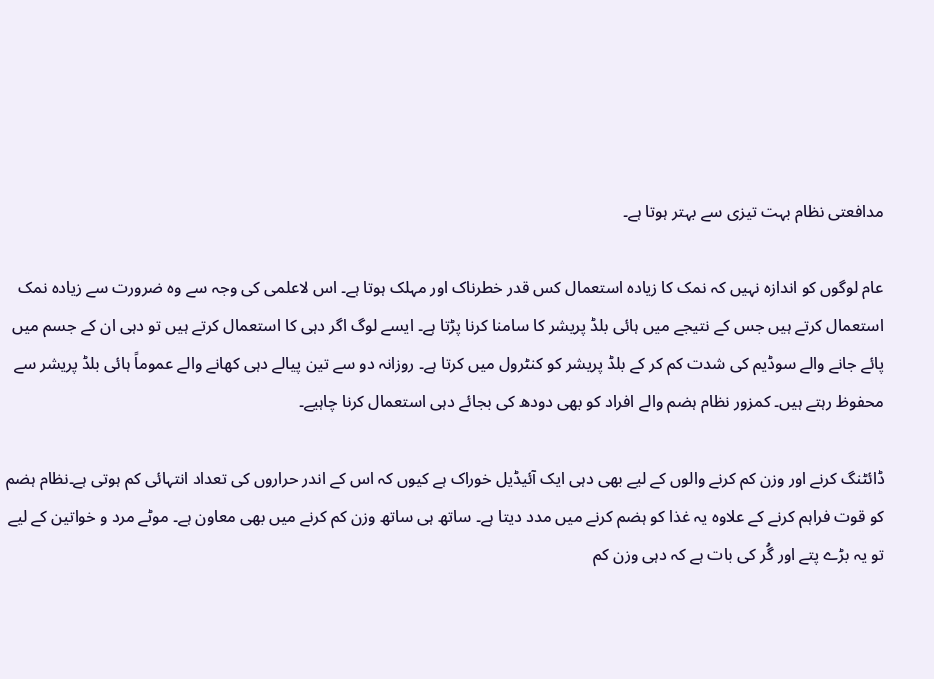مدافعتی نظام بہت تیزی سے بہتر ہوتا ہے۔

عام لوگوں کو اندازہ نہیں کہ نمک کا زیادہ استعمال کس قدر خطرناک اور مہلک ہوتا ہے۔ اس لاعلمی کی وجہ سے وہ ضرورت سے زیادہ نمک استعمال کرتے ہیں جس کے نتیجے میں ہائی بلڈ پریشر کا سامنا کرنا پڑتا ہے۔ ایسے لوگ اگر دہی کا استعمال کرتے ہیں تو دہی ان کے جسم میں پائے جانے والے سوڈیم کی شدت کم کر کے بلڈ پریشر کو کنٹرول میں کرتا ہے۔ روزانہ دو سے تین پیالے دہی کھانے والے عموماً ہائی بلڈ پریشر سے محفوظ رہتے ہیں۔ کمزور نظام ہضم والے افراد کو بھی دودھ کی بجائے دہی استعمال کرنا چاہیے۔

ڈائٹنگ کرنے اور وزن کم کرنے والوں کے لیے بھی دہی ایک آئیڈیل خوراک ہے کیوں کہ اس کے اندر حراروں کی تعداد انتہائی کم ہوتی ہے۔نظام ہضم کو قوت فراہم کرنے کے علاوہ یہ غذا کو ہضم کرنے میں مدد دیتا ہے۔ ساتھ ہی ساتھ وزن کم کرنے میں بھی معاون ہے۔ موٹے مرد و خواتین کے لیے تو یہ بڑے پتے اور گُر کی بات ہے کہ دہی وزن کم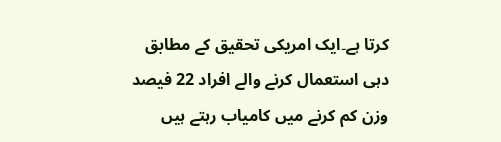کرتا ہے۔ایک امریکی تحقیق کے مطابق دہی استعمال کرنے والے افراد 22 فیصد وزن کم کرنے میں کامیاب رہتے ہیں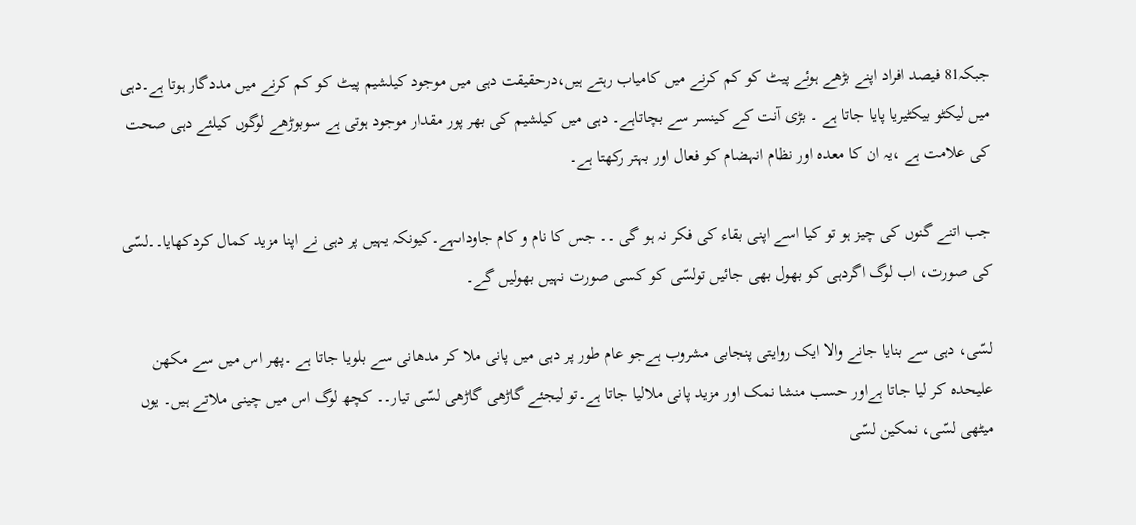جبکہ81 فیصد افراد اپنے بڑھے ہوئے پیٹ کو کم کرنے میں کامیاب رہتے ہیں،درحقیقت دہی میں موجود کیلشیم پیٹ کو کم کرنے میں مددگار ہوتا ہے۔دہی میں لیکٹو بیکٹیریا پایا جاتا ہے ۔ بڑی آنت کے کینسر سے بچاتاہے۔ دہی میں کیلشیم کی بھر پور مقدار موجود ہوتی ہے سوبوڑھے لوگوں کیلئے دہی صحت کی علامت ہے ،یہ ان کا معدہ اور نظام انہضام کو فعال اور بہتر رکھتا ہے۔

جب اتنے گنوں کی چیز ہو تو کیا اسے اپنی بقاء کی فکر نہ ہو گی ۔۔ جس کا نام و کام جاوداںہے۔کیونکہ یہیں پر دہی نے اپنا مزید کمال کردکھایا۔۔لسّی کی صورت، اب لوگ اگردہی کو بھول بھی جائیں تولسّی کو کسی صورت نہیں بھولیں گے۔

لسّی، دہی سے بنایا جانے والا ایک روایتی پنجابی مشروب ہےجو عام طور پر دہی میں پانی ملا کر مدھانی سے بلویا جاتا ہے ۔پھر اس میں سے مکھن علیحدہ کر لیا جاتا ہےاور حسب منشا نمک اور مزید پانی ملالیا جاتا ہے۔تو لیجئے گاڑھی گاڑھی لسّی تیار۔۔ کچھ لوگ اس میں چینی ملاتے ہیں۔ یوں میٹھی لسّی، نمکین لسّی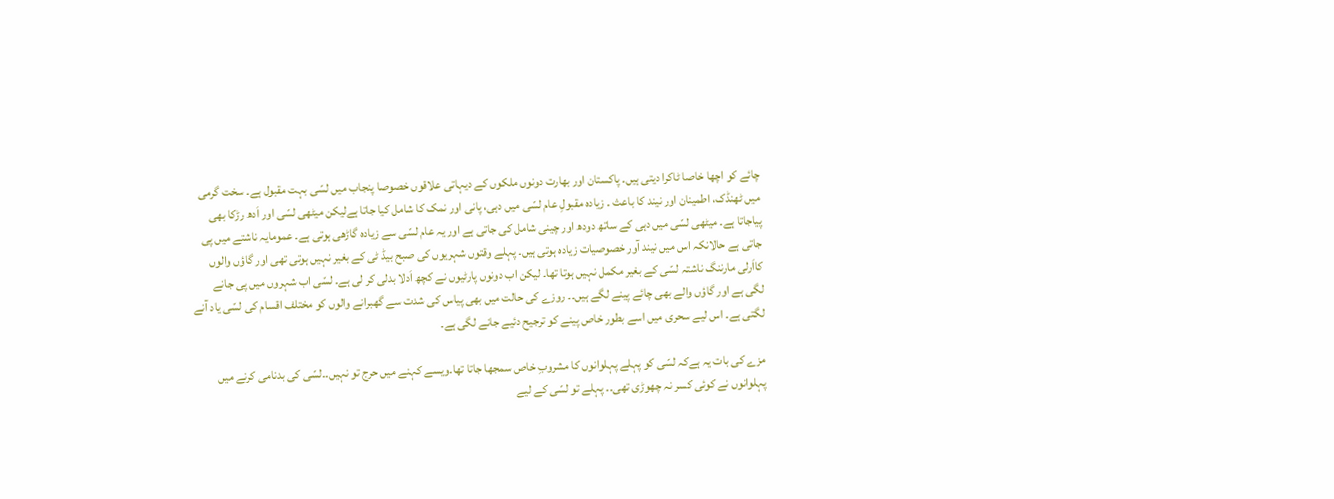چائے کو اچھا خاصا ٹاکرا دیتی ہیں۔ پاکستان اور بھارت دونوں ملکوں کے دیہاتی علاقوں خصوصا پنجاب میں لسّی بہت مقبول ہے۔ سخت گرمی میں ٹھنڈک، اطمینان اور نیند کا باعث ۔ زیادہ مقبولِ عام لسّی میں دہی، پانی اور نمک کا شامل کیا جاتا ہےلیکن میٹھی لسّی اور اَدھ رڑکا بھی پیاجاتا ہے۔ میٹھی لسّی میں دہی کے ساتھ دودھ اور چینی شامل کی جاتی ہے اور یہ عام لسّی سے زیادہ گاڑھی ہوتی ہے۔ عمومایہ ناشتے میں پی جاتی ہے حالانکہ اس میں نیند آور خصوصیات زیادہ ہوتی ہیں۔ پہلے وقتوں شہریوں کی صبح بیڈ ٹی کے بغیر نہیں ہوتی تھی اور گاؤں والوں کااَرلی مارننگ ناشتہ لسّی کے بغیر مکمل نہیں ہوتا تھا۔ لیکن اب دونوں پارٹیوں نے کچھ اَدلا بدلی کر لی ہے۔ لسّی اب شہروں میں پی جانے لگی ہے اور گاؤں والے بھی چائے پینے لگے ہیں۔۔ روزے کی حالت میں بھی پیاس کی شدت سے گھبرانے والوں کو مختلف اقسام کی لسّی یاد آنے لگتی ہے۔ اس لیے سحری میں اسے بطور خاص پینے کو ترجیح دئیے جانے لگی ہے۔

مزے کی بات یہ ہےکہ لسّی کو پہلے پہلوانوں کا مشروبِ خاص سمجھا جاتا تھا۔ویسے کہنے میں حرج تو نہیں۔۔لسّی کی بدنامی کرنے میں پہلوانوں نے کوئی کسر نہ چھوڑی تھی۔۔ پہلے تو لسّی کے لیے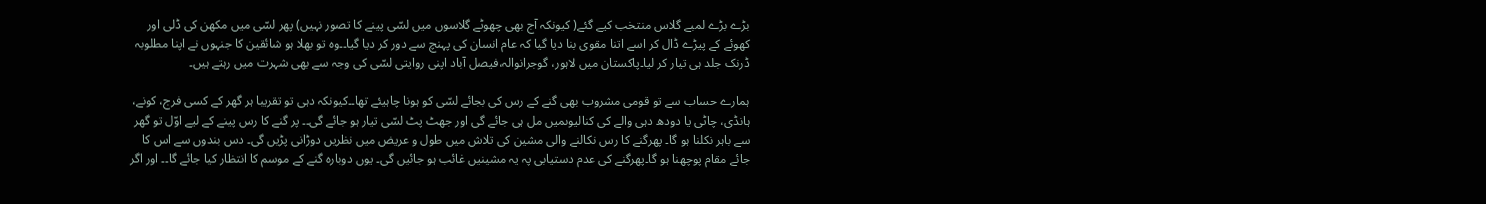بڑے بڑے لمبے گلاس منتخب کیے گئے( کیونکہ آج بھی چھوٹے گلاسوں میں لسّی پینے کا تصور نہیں) پھر لسّی میں مکھن کی ڈلی اور کھوئے کے پیڑے ڈال کر اسے اتنا مقوی بنا دیا گیا کہ عام انسان کی پہنچ سے دور کر دیا گیا۔۔وہ تو بھلا ہو شائقین کا جنہوں نے اپنا مطلوبہ ڈرنک جلد ہی تیار کر لیا۔پاکستان میں لاہور، گوجرانوالہ،فیصل آباد اپنی روایتی لسّی کی وجہ سے بھی شہرت میں رہتے ہیں۔

ہمارے حساب سے تو قومی مشروب بھی گنے کے رس کی بجائے لسّی کو ہونا چاہیئے تھا۔۔کیونکہ دہی تو تقریبا ہر گھر کے کسی فرج، کونے، ہانڈی، چاٹی یا دودھ دہی والے کی کنالیوںمیں مل ہی جائے گی اور جھٹ پٹ لسّی تیار ہو جائے گی۔۔ پر گنے کا رس پینے کے لیے اوّل تو گھر سے باہر نکلنا ہو گا۔ پھرگنے کا رس نکالنے والی مشین کی تلاش میں طول و عریض میں نظریں دوڑانی پڑیں گی۔ دس بندوں سے اس کا جائے مقام پوچھنا ہو گا۔پھرگنے کی عدم دستیابی پہ یہ مشینیں غائب ہو جائیں گی۔ یوں دوبارہ گنے کے موسم کا انتظار کیا جائے گا۔۔ اور اگر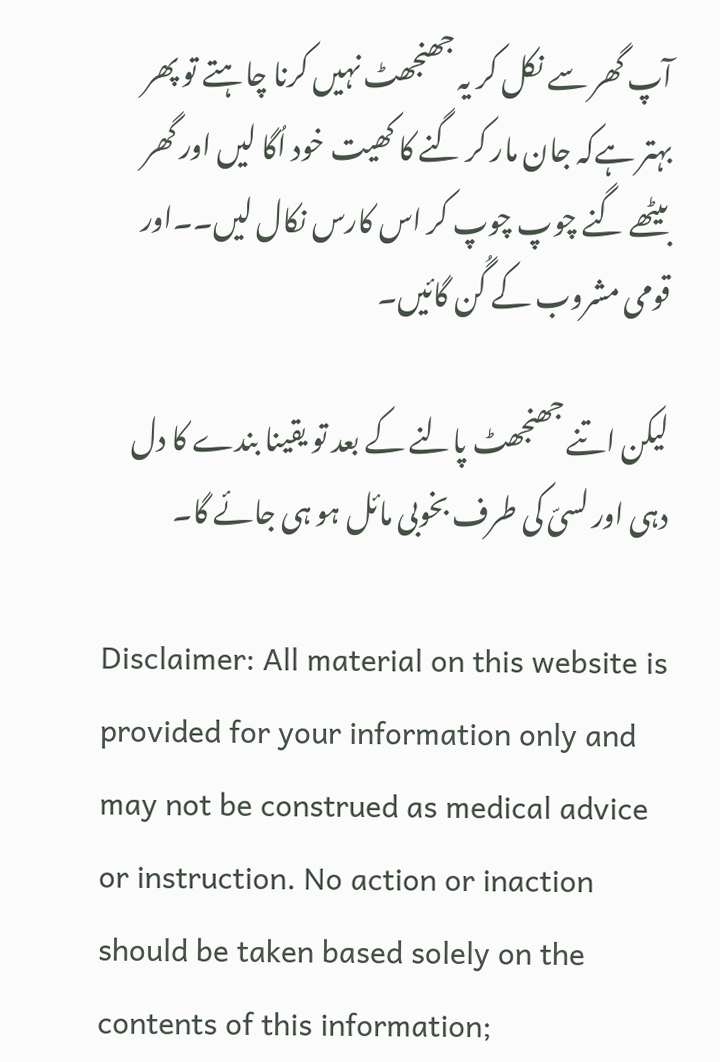آپ گھر سے نکل کر یہ جھنجھٹ نہیں کرنا چاہتے تو پھر بہتر ہےکہ جان مار کر گنے کا کھیت خود اُگا لیں اور گھر بیٹھے گنے چوپ چوپ کر اس کارس نکال لیں۔۔اور قومی مشروب کے گُن گائیں۔

لیکن اتنے جھنجھٹ پالنے کے بعد تو یقینا بندے کا دل دہی اور لسیّ کی طرف بخوبی مائل ہو ہی جائے گا۔

Disclaimer: All material on this website is provided for your information only and may not be construed as medical advice or instruction. No action or inaction should be taken based solely on the contents of this information;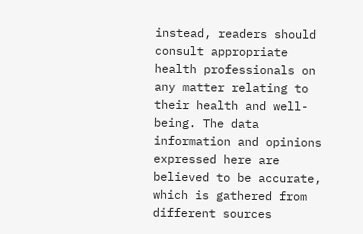instead, readers should consult appropriate health professionals on any matter relating to their health and well-being. The data information and opinions expressed here are believed to be accurate, which is gathered from different sources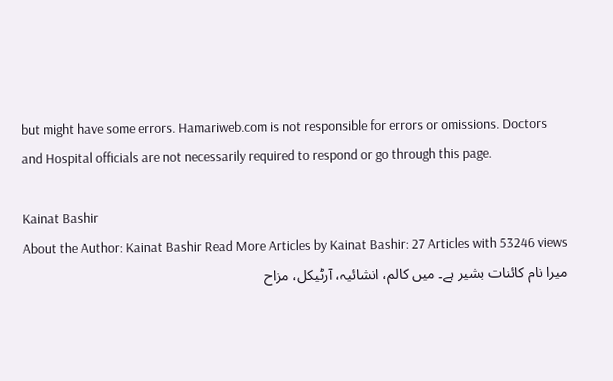but might have some errors. Hamariweb.com is not responsible for errors or omissions. Doctors and Hospital officials are not necessarily required to respond or go through this page.

Kainat Bashir
About the Author: Kainat Bashir Read More Articles by Kainat Bashir: 27 Articles with 53246 views میرا نام کائنات بشیر ہے۔ میں کالم، انشائیہ، آرٹیکل، مزاح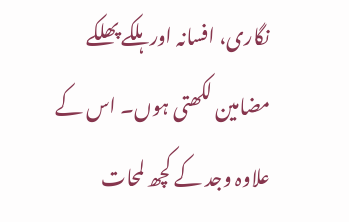نگاری، افسانہ اور ہلکے پھلکے مضامین لکھتی ہوں۔ اس کے علاوہ وجد کے کچھ لمحات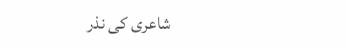شاعری کی نذر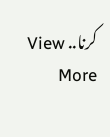کرنا.. View More